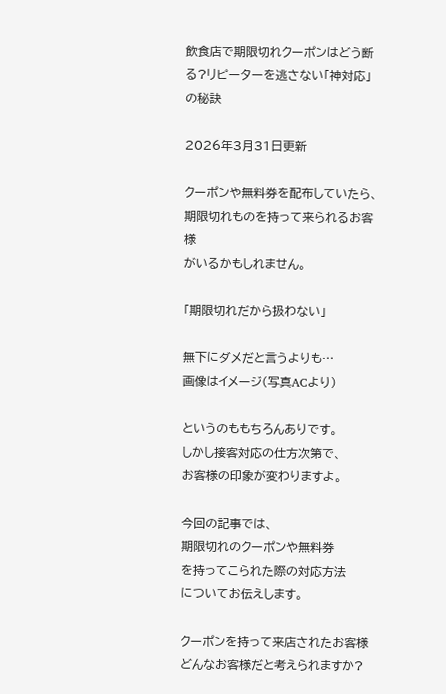飲食店で期限切れクーポンはどう断る?リピーターを逃さない「神対応」の秘訣

2026年3月31日更新

クーポンや無料券を配布していたら、
期限切れものを持って来られるお客様
がいるかもしれません。

「期限切れだから扱わない」

無下にダメだと言うよりも…
画像はイメージ(写真ACより)

というのももちろんありです。
しかし接客対応の仕方次第で、
お客様の印象が変わりますよ。

今回の記事では、
期限切れのクーポンや無料券
を持ってこられた際の対応方法
についてお伝えします。

クーポンを持って来店されたお客様
どんなお客様だと考えられますか?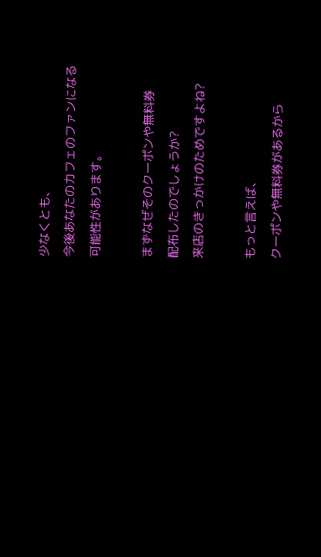少なくとも、
今後あなたのカフェのファンになる
可能性があります。

まずなぜそのクーポンや無料券
配布したのでしょうか?
来店のきっかけのためですよね?

もっと言えば、
クーポンや無料券があるから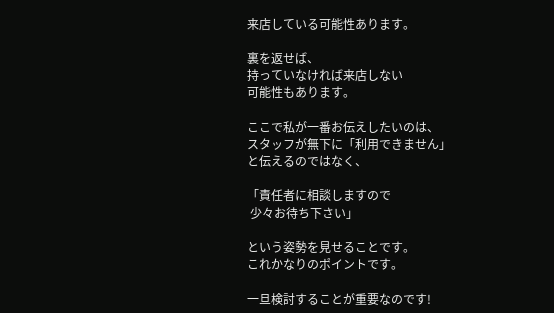来店している可能性あります。

裏を返せば、
持っていなければ来店しない
可能性もあります。

ここで私が一番お伝えしたいのは、
スタッフが無下に「利用できません」
と伝えるのではなく、

「責任者に相談しますので
 少々お待ち下さい」

という姿勢を見せることです。
これかなりのポイントです。

一旦検討することが重要なのです!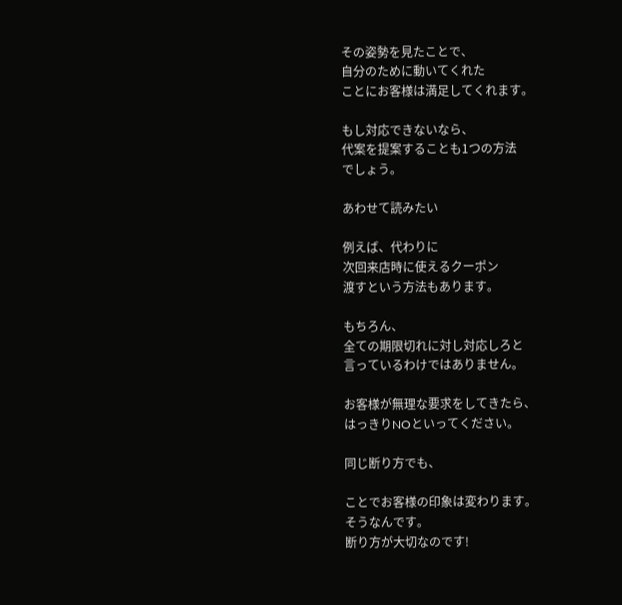その姿勢を見たことで、
自分のために動いてくれた
ことにお客様は満足してくれます。

もし対応できないなら、
代案を提案することも1つの方法
でしょう。

あわせて読みたい

例えば、代わりに
次回来店時に使えるクーポン
渡すという方法もあります。

もちろん、
全ての期限切れに対し対応しろと
言っているわけではありません。

お客様が無理な要求をしてきたら、
はっきりNOといってください。

同じ断り方でも、

ことでお客様の印象は変わります。
そうなんです。
断り方が大切なのです!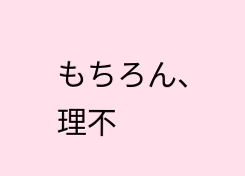もちろん、
理不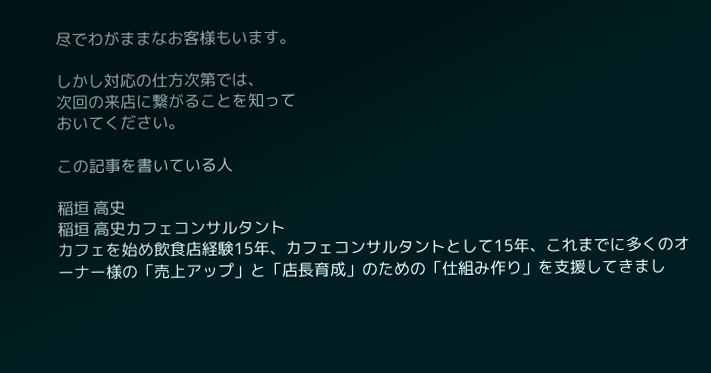尽でわがままなお客様もいます。

しかし対応の仕方次第では、
次回の来店に繋がることを知って
おいてください。

この記事を書いている人

稲垣 高史
稲垣 高史カフェコンサルタント
カフェを始め飲食店経験15年、カフェコンサルタントとして15年、これまでに多くのオーナー様の「売上アップ」と「店長育成」のための「仕組み作り」を支援してきまし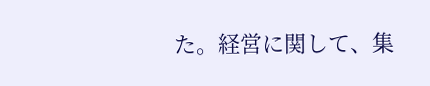た。経営に関して、集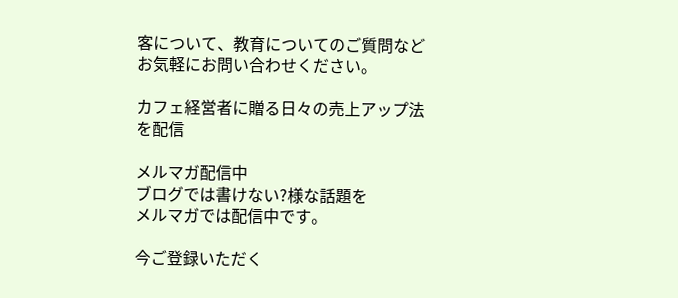客について、教育についてのご質問などお気軽にお問い合わせください。

カフェ経営者に贈る日々の売上アップ法を配信

メルマガ配信中
ブログでは書けない?様な話題を
メルマガでは配信中です。

今ご登録いただく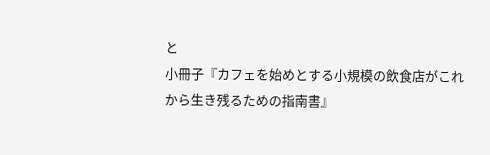と
小冊子『カフェを始めとする小規模の飲食店がこれから生き残るための指南書』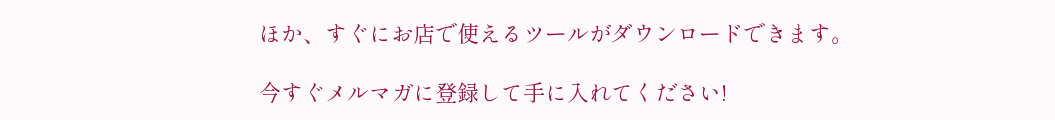ほか、すぐにお店で使えるツールがダウンロードできます。

今すぐメルマガに登録して手に入れてください!